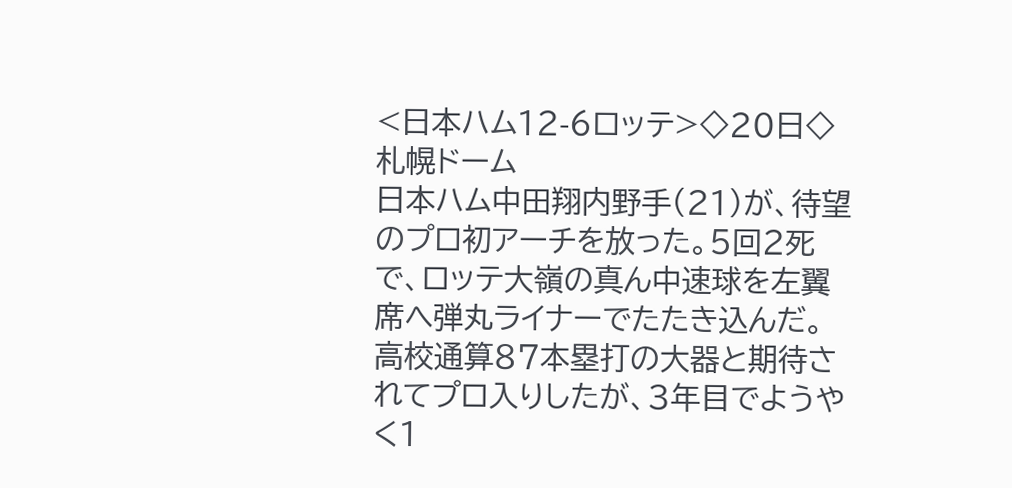<日本ハム12-6ロッテ>◇20日◇札幌ドーム
日本ハム中田翔内野手(21)が、待望のプロ初アーチを放った。5回2死で、ロッテ大嶺の真ん中速球を左翼席へ弾丸ライナーでたたき込んだ。高校通算87本塁打の大器と期待されてプロ入りしたが、3年目でようやく1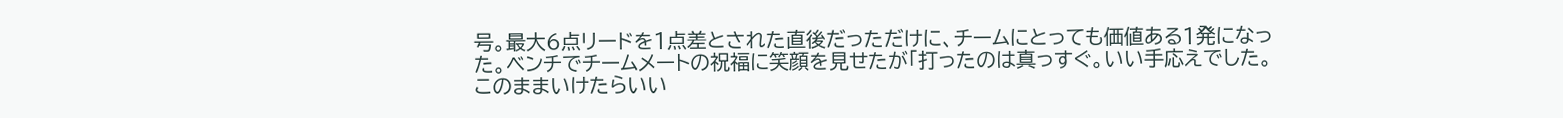号。最大6点リードを1点差とされた直後だっただけに、チームにとっても価値ある1発になった。ベンチでチームメートの祝福に笑顔を見せたが「打ったのは真っすぐ。いい手応えでした。このままいけたらいい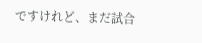ですけれど、まだ試合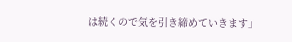は続くので気を引き締めていきます」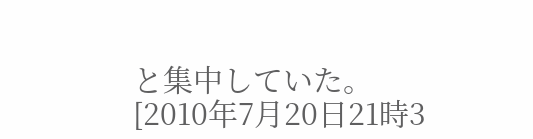と集中していた。
[2010年7月20日21時3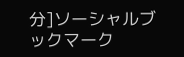分]ソーシャルブックマーク